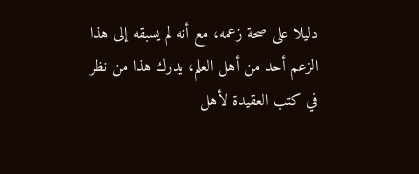دليلا على صحة زعمه، مع أنه لم يسبقه إلى هذا الزعم أحد من أهل العلم، يدرك هذا من نظر في كتب العقيدة لأهل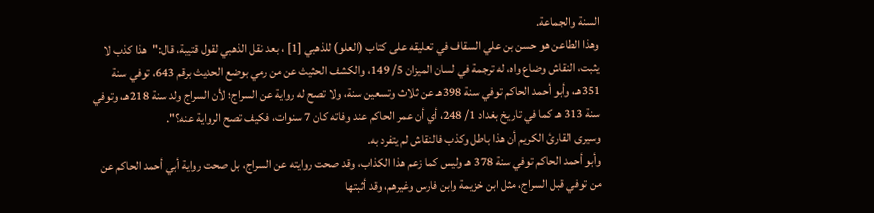السنة والجماعة.
وهذا الطاعن هو حسن بن علي السقاف في تعليقه على كتاب (العلو) للذهبي [1] ، بعد نقل الذهبي لقول قتيبة، قال:"هذا كذب لا يثبت، النقاش وضاع واه، له ترجمة في لسان الميزان 5/ 149، والكشف الحثيث عن من رمي بوضع الحديث برقم 643، توفي سنة 351هـ، وأبو أحمد الحاكم توفي سنة 398هـ عن ثلاث وتسعين سنة، ولا تصح له رواية عن السراج؛ لأن السراج ولد سنة 218هـ، وتوفي سنة 313 هـ كما في تاريخ بغداد 1/ 248، أي أن عمر الحاكم عند وفاته كان 7 سنوات، فكيف تصح الرواية عنه؟".
وسيرى القارئ الكريم أن هذا باطل وكذب فالنقاش لم يتفرد به.
وأبو أحمد الحاكم توفي سنة 378 هـ وليس كما زعم هذا الكذاب، وقد صحت روايته عن السراج، بل صحت رواية أبي أحمد الحاكم عن من توفي قبل السراج، مثل ابن خزيمة وابن فارس وغيرهم، وقد أثبتها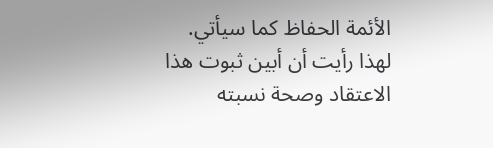الأئمة الحفاظ كما سيأتي.
لهذا رأيت أن أبين ثبوت هذا الاعتقاد وصحة نسبته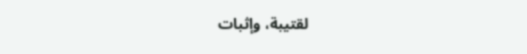لقتيبة، وإثبات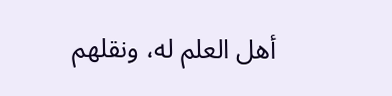أهل العلم له، ونقلهم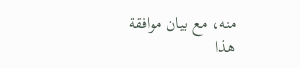منه، مع بيان موافقة هذا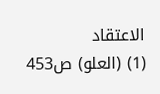الاعتقاد
(1) (العلو) ص453